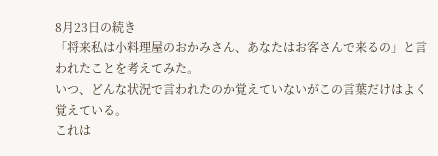8月23日の続き
「将来私は小料理屋のおかみさん、あなたはお客さんで来るの」と言われたことを考えてみた。
いつ、どんな状況で言われたのか覚えていないがこの言葉だけはよく覚えている。
これは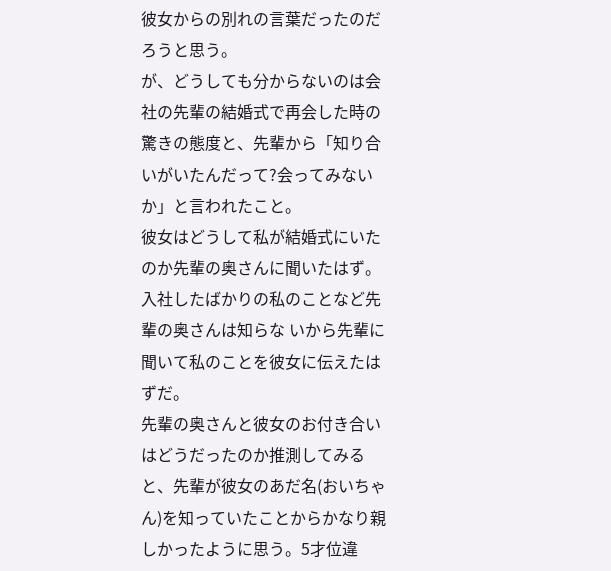彼女からの別れの言葉だったのだろうと思う。
が、どうしても分からないのは会社の先輩の結婚式で再会した時の驚きの態度と、先輩から「知り合いがいたんだって?会ってみないか」と言われたこと。
彼女はどうして私が結婚式にいたのか先輩の奥さんに聞いたはず。入社したばかりの私のことなど先輩の奥さんは知らな いから先輩に聞いて私のことを彼女に伝えたはずだ。
先輩の奥さんと彼女のお付き合いはどうだったのか推測してみると、先輩が彼女のあだ名(おいちゃん)を知っていたことからかなり親しかったように思う。5才位違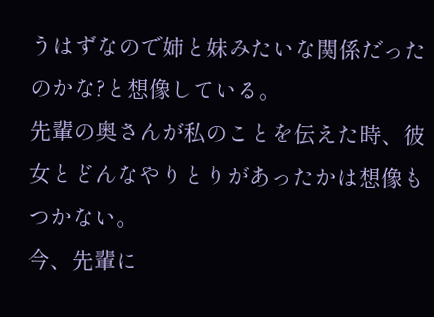うはずなので姉と妹みたいな関係だったのかな?と想像している。
先輩の奥さんが私のことを伝えた時、彼女とどんなやりとりがあったかは想像もつかない。
今、先輩に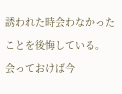誘われた時会わなかったことを後悔している。
会っておけば今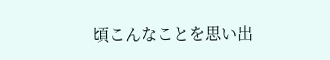頃こんなことを思い出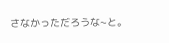さなかっただろうな~と。